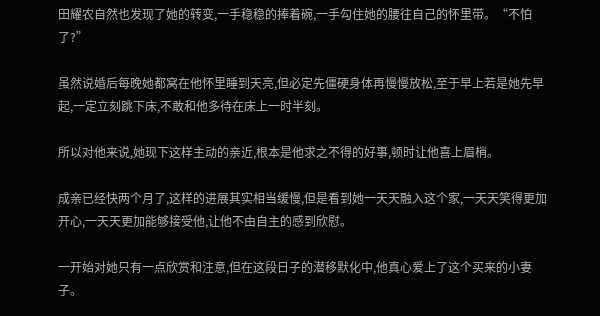田耀农自然也发现了她的转变,一手稳稳的捧着碗,一手勾住她的腰往自己的怀里带。“不怕了?”

虽然说婚后每晚她都窝在他怀里睡到天亮,但必定先僵硬身体再慢慢放松,至于早上若是她先早起,一定立刻跳下床,不敢和他多待在床上一时半刻。

所以对他来说,她现下这样主动的亲近,根本是他求之不得的好事,顿时让他喜上眉梢。

成亲已经快两个月了,这样的进展其实相当缓慢,但是看到她一天天融入这个家,一天天笑得更加开心,一天天更加能够接受他,让他不由自主的感到欣慰。

一开始对她只有一点欣赏和注意,但在这段日子的潜移默化中,他真心爱上了这个买来的小妻子。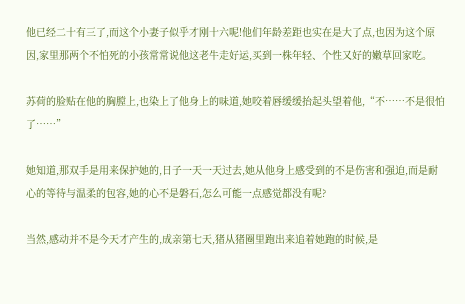他已经二十有三了,而这个小妻子似乎才刚十六呢!他们年龄差距也实在是大了点,也因为这个原因,家里那两个不怕死的小孩常常说他这老牛走好运,买到一株年轻、个性又好的嫩草回家吃。

苏荷的脸贴在他的胸膛上,也染上了他身上的味道,她咬着唇缓缓抬起头望着他,“不……不是很怕了……”

她知道,那双手是用来保护她的,日子一天一天过去,她从他身上感受到的不是伤害和强迫,而是耐心的等待与温柔的包容,她的心不是磐石,怎么可能一点感觉都没有呢?

当然,感动并不是今天才产生的,成亲第七天,猪从猪圈里跑出来追着她跑的时候,是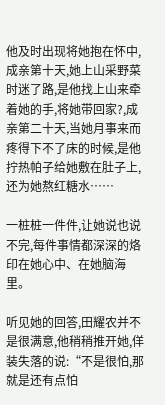他及时出现将她抱在怀中,成亲第十天,她上山采野菜时迷了路,是他找上山来牵着她的手,将她带回家?,成亲第二十天,当她月事来而疼得下不了床的时候,是他拧热帕子给她敷在肚子上,还为她熬红糖水……

一桩桩一件件,让她说也说不完,每件事情都深深的烙印在她心中、在她脑海里。

听见她的回答,田耀农并不是很满意,他稍稍推开她,佯装失落的说:“不是很怕,那就是还有点怕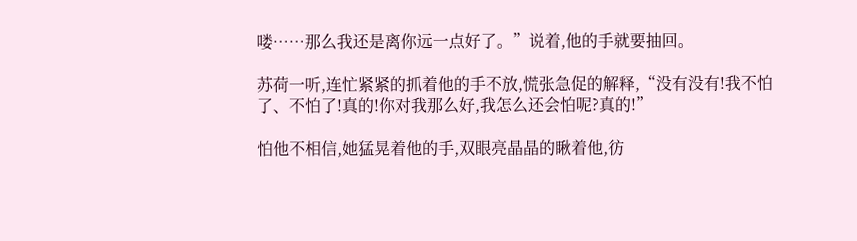喽……那么我还是离你远一点好了。”说着,他的手就要抽回。

苏荷一听,连忙紧紧的抓着他的手不放,慌张急促的解释,“没有没有!我不怕了、不怕了!真的!你对我那么好,我怎么还会怕呢?真的!”

怕他不相信,她猛晃着他的手,双眼亮晶晶的瞅着他,彷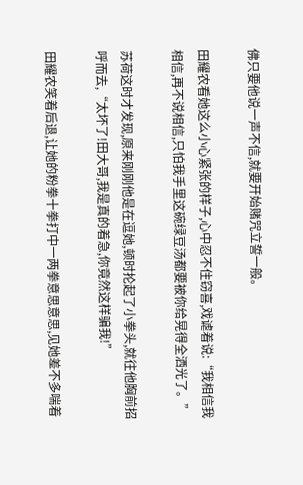佛只要他说一声不信,就要开始赌咒立誓一般。

田耀农看她这么小心紧张的样子,心中忍不住窃喜,戏谑着说:“我相信我相信,再不说相信,只怕我手里这碗绿豆汤都要被你给晃得全洒光了。”

苏荷这时才发现,原来刚刚他是在逗她,顿时抡起了小拳头,就往他胸前招呼而去,“太坏了!田大哥,我是真的着急,你竟然这样骗我!”

田耀农笑着后退,让她的粉拳十拳打中一两拳意思意思,见她差不多喘着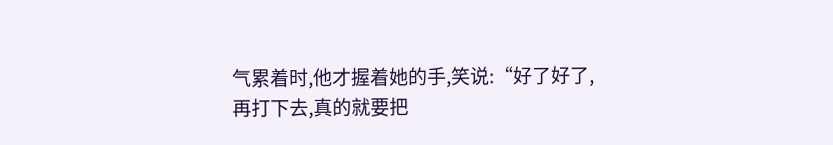气累着时,他才握着她的手,笑说:“好了好了,再打下去,真的就要把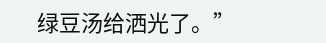绿豆汤给洒光了。”